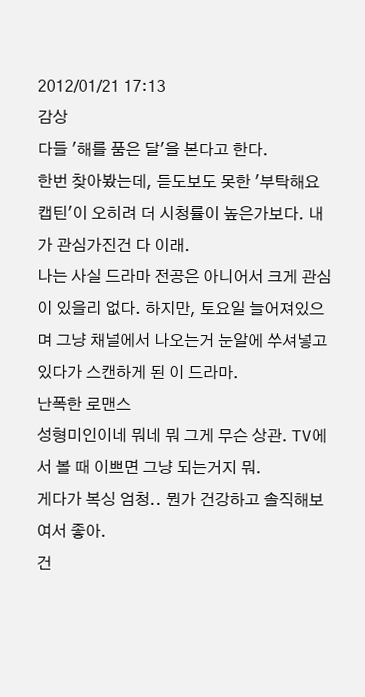2012/01/21 17:13
감상
다들 '해를 품은 달'을 본다고 한다.
한번 찾아봤는데, 듣도보도 못한 '부탁해요 캡틴'이 오히려 더 시청률이 높은가보다. 내가 관심가진건 다 이래.
나는 사실 드라마 전공은 아니어서 크게 관심이 있을리 없다. 하지만, 토요일 늘어져있으며 그냥 채널에서 나오는거 눈알에 쑤셔넣고 있다가 스캔하게 된 이 드라마.
난폭한 로맨스
성형미인이네 뭐네 뭐 그게 무슨 상관. TV에서 볼 때 이쁘면 그냥 되는거지 뭐.
게다가 복싱 엄청.. 뭔가 건강하고 솔직해보여서 좋아.
건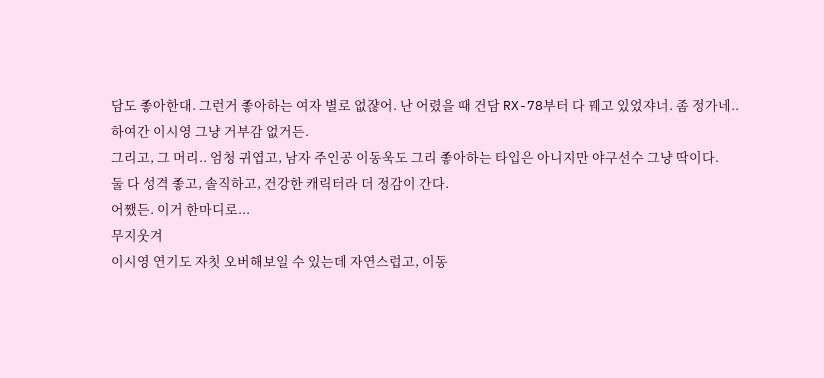담도 좋아한대. 그런거 좋아하는 여자 별로 없쟎어. 난 어렸을 때 건담 RX-78부터 다 꿰고 있었쟈너. 좀 정가네..
하여간 이시영 그냥 거부감 없거든.
그리고, 그 머리.. 엄청 귀엽고, 남자 주인공 이동욱도 그리 좋아하는 타입은 아니지만 야구선수 그냥 딱이다.
둘 다 성격 좋고, 솔직하고, 건강한 캐릭터라 더 정감이 간다.
어쨌든. 이거 한마디로...
무지웃겨
이시영 연기도 자칫 오버해보일 수 있는데 자연스럽고, 이동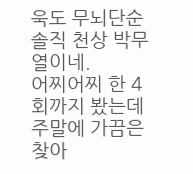욱도 무뇌단순솔직 천상 박무열이네.
어찌어찌 한 4회까지 봤는데 주말에 가끔은 찾아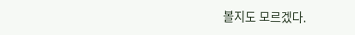볼지도 모르겠다.